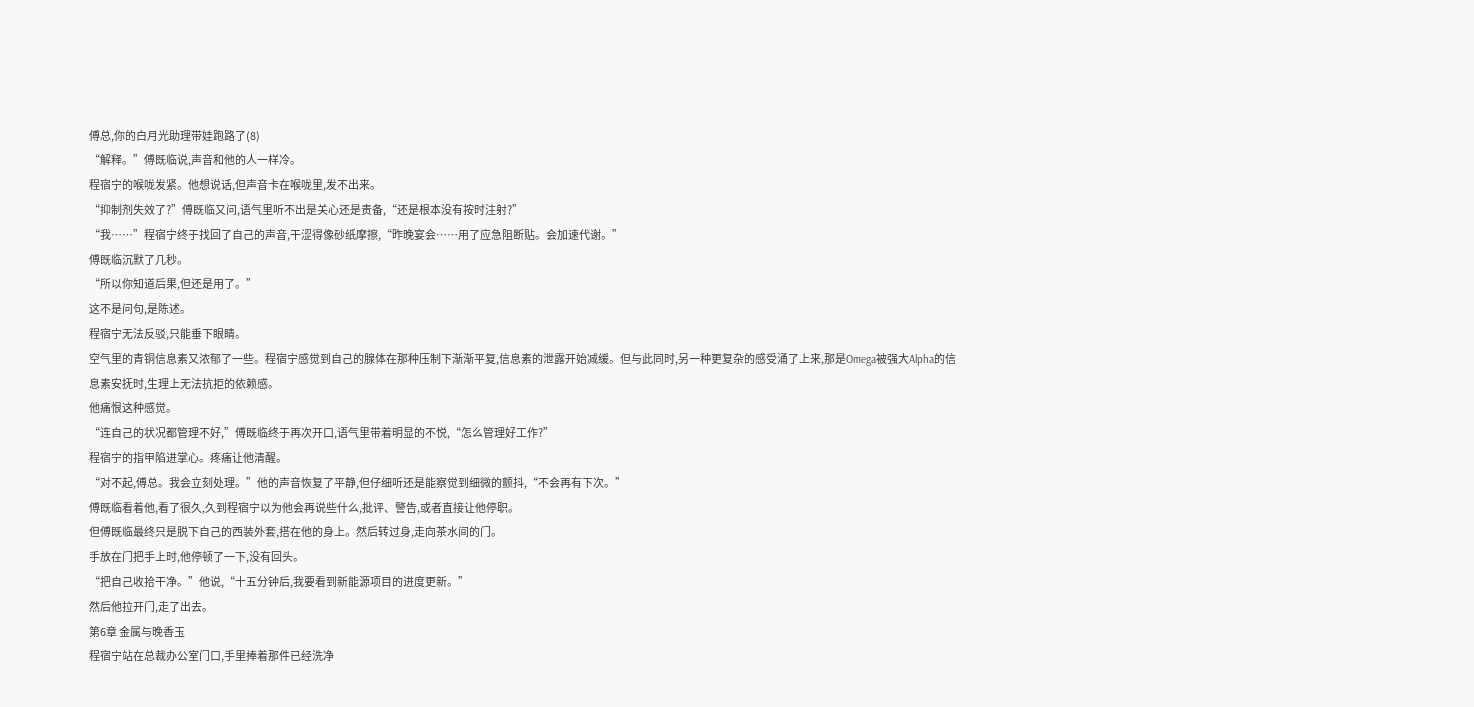傅总,你的白月光助理带娃跑路了(8)
“解释。”傅既临说,声音和他的人一样冷。
程宿宁的喉咙发紧。他想说话,但声音卡在喉咙里,发不出来。
“抑制剂失效了?”傅既临又问,语气里听不出是关心还是责备,“还是根本没有按时注射?”
“我……”程宿宁终于找回了自己的声音,干涩得像砂纸摩擦,“昨晚宴会……用了应急阻断贴。会加速代谢。”
傅既临沉默了几秒。
“所以你知道后果,但还是用了。”
这不是问句,是陈述。
程宿宁无法反驳,只能垂下眼睛。
空气里的青铜信息素又浓郁了一些。程宿宁感觉到自己的腺体在那种压制下渐渐平复,信息素的泄露开始减缓。但与此同时,另一种更复杂的感受涌了上来,那是Omega被强大Alpha的信息素安抚时,生理上无法抗拒的依赖感。
他痛恨这种感觉。
“连自己的状况都管理不好,”傅既临终于再次开口,语气里带着明显的不悦,“怎么管理好工作?”
程宿宁的指甲陷进掌心。疼痛让他清醒。
“对不起,傅总。我会立刻处理。”他的声音恢复了平静,但仔细听还是能察觉到细微的颤抖,“不会再有下次。”
傅既临看着他,看了很久,久到程宿宁以为他会再说些什么,批评、警告,或者直接让他停职。
但傅既临最终只是脱下自己的西装外套,搭在他的身上。然后转过身,走向茶水间的门。
手放在门把手上时,他停顿了一下,没有回头。
“把自己收拾干净。”他说,“十五分钟后,我要看到新能源项目的进度更新。”
然后他拉开门,走了出去。
第6章 金属与晚香玉
程宿宁站在总裁办公室门口,手里捧着那件已经洗净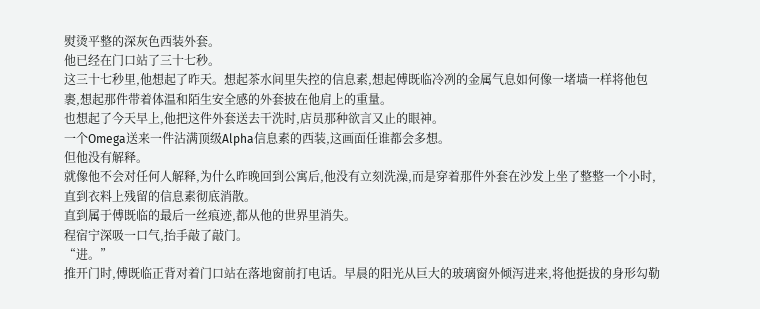熨烫平整的深灰色西装外套。
他已经在门口站了三十七秒。
这三十七秒里,他想起了昨天。想起茶水间里失控的信息素,想起傅既临冷冽的金属气息如何像一堵墙一样将他包裹,想起那件带着体温和陌生安全感的外套披在他肩上的重量。
也想起了今天早上,他把这件外套送去干洗时,店员那种欲言又止的眼神。
一个Omega送来一件沾满顶级Alpha信息素的西装,这画面任谁都会多想。
但他没有解释。
就像他不会对任何人解释,为什么昨晚回到公寓后,他没有立刻洗澡,而是穿着那件外套在沙发上坐了整整一个小时,直到衣料上残留的信息素彻底消散。
直到属于傅既临的最后一丝痕迹,都从他的世界里消失。
程宿宁深吸一口气,抬手敲了敲门。
“进。”
推开门时,傅既临正背对着门口站在落地窗前打电话。早晨的阳光从巨大的玻璃窗外倾泻进来,将他挺拔的身形勾勒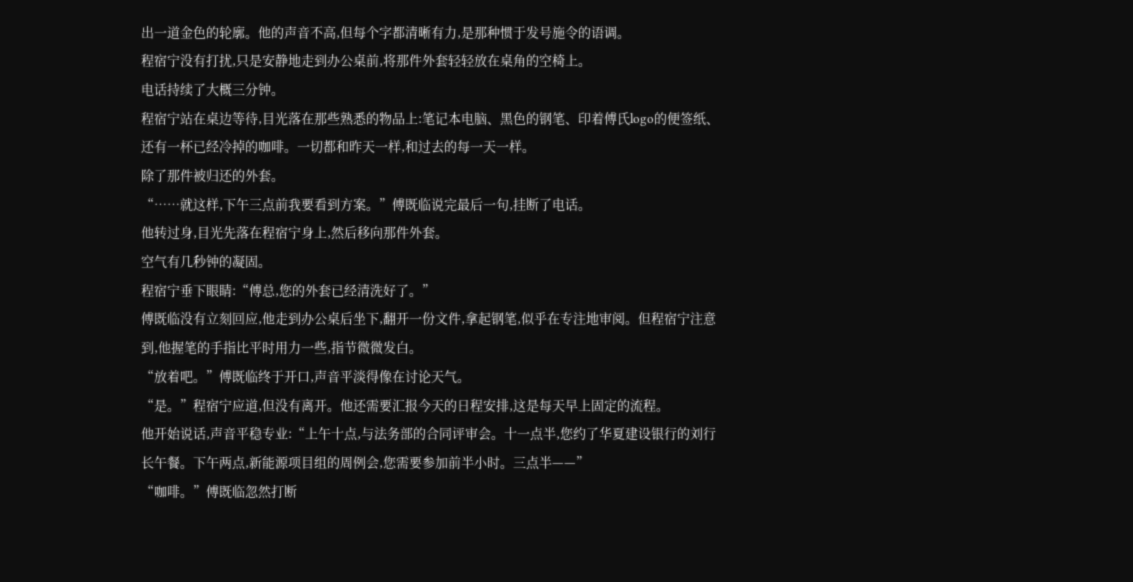出一道金色的轮廓。他的声音不高,但每个字都清晰有力,是那种惯于发号施令的语调。
程宿宁没有打扰,只是安静地走到办公桌前,将那件外套轻轻放在桌角的空椅上。
电话持续了大概三分钟。
程宿宁站在桌边等待,目光落在那些熟悉的物品上:笔记本电脑、黑色的钢笔、印着傅氏logo的便签纸、还有一杯已经冷掉的咖啡。一切都和昨天一样,和过去的每一天一样。
除了那件被归还的外套。
“……就这样,下午三点前我要看到方案。”傅既临说完最后一句,挂断了电话。
他转过身,目光先落在程宿宁身上,然后移向那件外套。
空气有几秒钟的凝固。
程宿宁垂下眼睛:“傅总,您的外套已经清洗好了。”
傅既临没有立刻回应,他走到办公桌后坐下,翻开一份文件,拿起钢笔,似乎在专注地审阅。但程宿宁注意到,他握笔的手指比平时用力一些,指节微微发白。
“放着吧。”傅既临终于开口,声音平淡得像在讨论天气。
“是。”程宿宁应道,但没有离开。他还需要汇报今天的日程安排,这是每天早上固定的流程。
他开始说话,声音平稳专业:“上午十点,与法务部的合同评审会。十一点半,您约了华夏建设银行的刘行长午餐。下午两点,新能源项目组的周例会,您需要参加前半小时。三点半——”
“咖啡。”傅既临忽然打断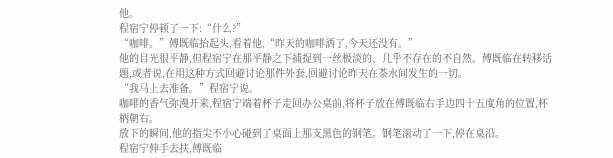他。
程宿宁停顿了一下:“什么?”
“咖啡。”傅既临抬起头,看着他,“昨天的咖啡洒了,今天还没有。”
他的目光很平静,但程宿宁在那平静之下捕捉到一丝极淡的、几乎不存在的不自然。傅既临在转移话题,或者说,在用这种方式回避讨论那件外套,回避讨论昨天在茶水间发生的一切。
“我马上去准备。”程宿宁说。
咖啡的香气弥漫开来,程宿宁端着杯子走回办公桌前,将杯子放在傅既临右手边四十五度角的位置,杯柄朝右。
放下的瞬间,他的指尖不小心碰到了桌面上那支黑色的钢笔。钢笔滚动了一下,停在桌沿。
程宿宁伸手去扶,傅既临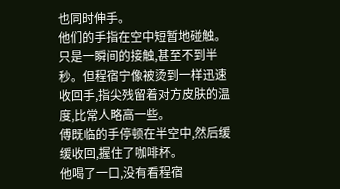也同时伸手。
他们的手指在空中短暂地碰触。
只是一瞬间的接触,甚至不到半秒。但程宿宁像被烫到一样迅速收回手,指尖残留着对方皮肤的温度,比常人略高一些。
傅既临的手停顿在半空中,然后缓缓收回,握住了咖啡杯。
他喝了一口,没有看程宿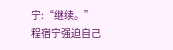宁:“继续。”
程宿宁强迫自己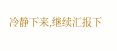冷静下来,继续汇报下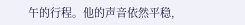午的行程。他的声音依然平稳,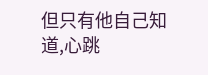但只有他自己知道,心跳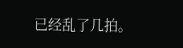已经乱了几拍。